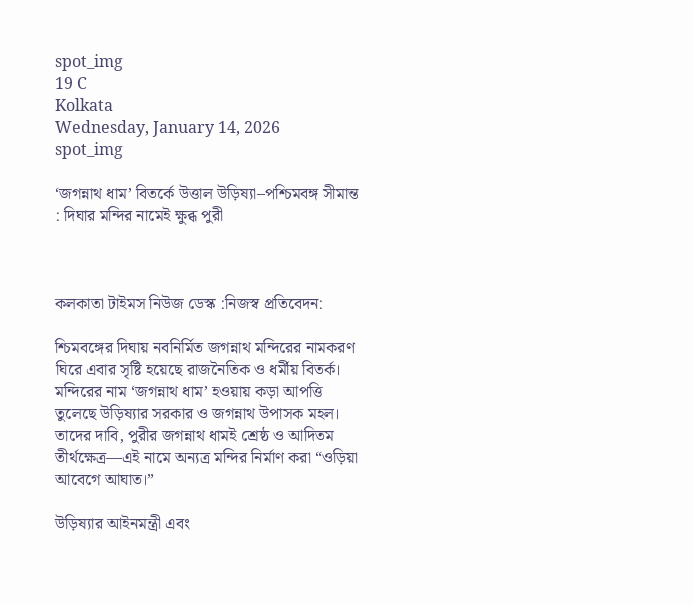spot_img
19 C
Kolkata
Wednesday, January 14, 2026
spot_img

‘জগন্নাথ ধাম’ বিতর্কে উত্তাল উড়িষ্যা–পশ্চিমবঙ্গ সীমান্ত : দিঘার মন্দির নামেই ক্ষুব্ধ পুরী



কলকাতা টাইমস নিউজ ডেস্ক :নিজস্ব প্রতিবেদন:

শ্চিমবঙ্গের দিঘায় নবনির্মিত জগন্নাথ মন্দিরের নামকরণ ঘিরে এবার সৃষ্টি হয়েছে রাজনৈতিক ও ধর্মীয় বিতর্ক। মন্দিরের নাম ‘জগন্নাথ ধাম’ হওয়ায় কড়া আপত্তি তুলেছে উড়িষ্যার সরকার ও জগন্নাথ উপাসক মহল। তাদের দাবি, পুরীর জগন্নাথ ধামই শ্রেষ্ঠ ও আদিতম তীর্থক্ষেত্র—এই নামে অন্যত্র মন্দির নির্মাণ করা “ওড়িয়া আবেগে আঘাত।”

উড়িষ্যার আইনমন্ত্রী এবং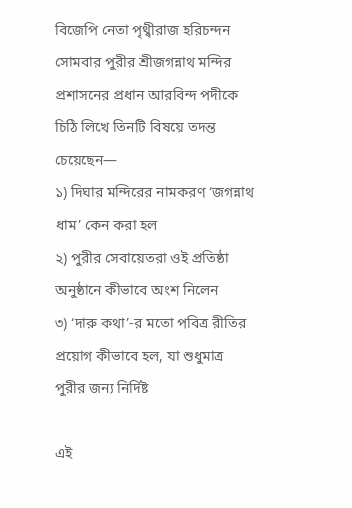বিজেপি নেতা পৃথ্বীরাজ হরিচন্দন সোমবার পুরীর শ্রীজগন্নাথ মন্দির প্রশাসনের প্রধান আরবিন্দ পদীকে চিঠি লিখে তিনটি বিষয়ে তদন্ত চেয়েছেন—
১) দিঘার মন্দিরের নামকরণ ‘জগন্নাথ ধাম’ কেন করা হল
২) পুরীর সেবায়েতরা ওই প্রতিষ্ঠা অনুষ্ঠানে কীভাবে অংশ নিলেন
৩) ‘দারু কথা’-র মতো পবিত্র রীতির প্রয়োগ কীভাবে হল, যা শুধুমাত্র পুরীর জন্য নির্দিষ্ট

এই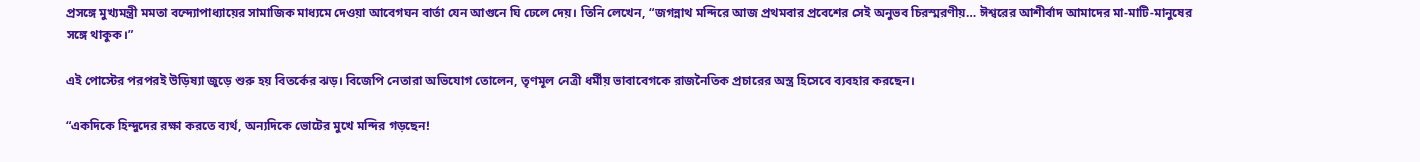প্রসঙ্গে মুখ্যমন্ত্রী মমতা বন্দ্যোপাধ্যায়ের সামাজিক মাধ্যমে দেওয়া আবেগঘন বার্তা যেন আগুনে ঘি ঢেলে দেয়। তিনি লেখেন, “জগন্নাথ মন্দিরে আজ প্রথমবার প্রবেশের সেই অনুভব চিরস্মরণীয়… ঈশ্বরের আশীর্বাদ আমাদের মা-মাটি-মানুষের সঙ্গে থাকুক।”

এই পোস্টের পরপরই উড়িষ্যা জুড়ে শুরু হয় বিতর্কের ঝড়। বিজেপি নেতারা অভিযোগ তোলেন, তৃণমূল নেত্রী ধর্মীয় ভাবাবেগকে রাজনৈতিক প্রচারের অস্ত্র হিসেবে ব্যবহার করছেন।

“একদিকে হিন্দুদের রক্ষা করতে ব্যর্থ, অন্যদিকে ভোটের মুখে মন্দির গড়ছেন!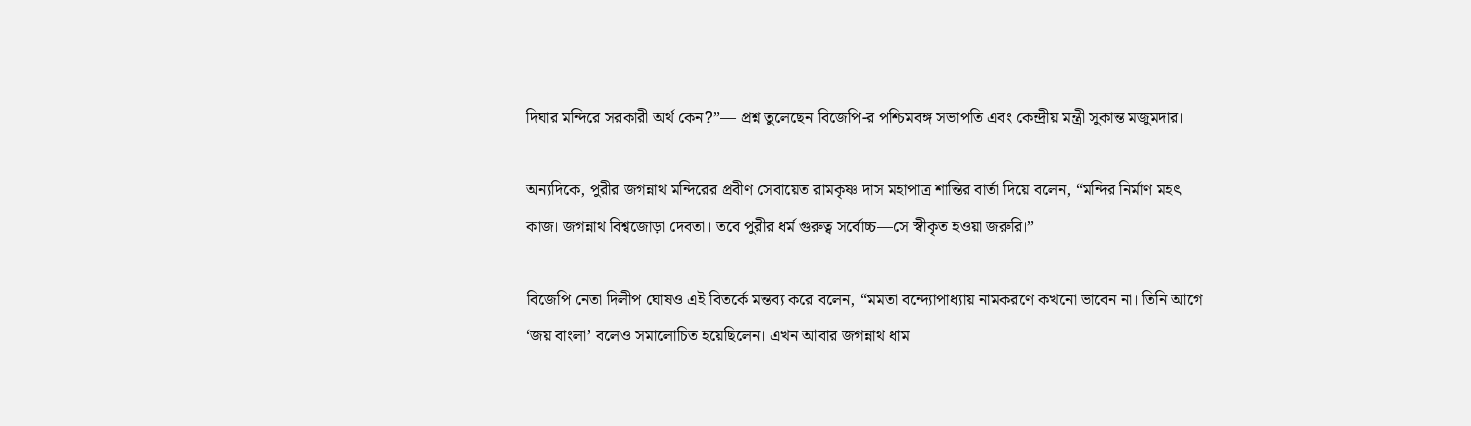দিঘার মন্দিরে সরকারী অর্থ কেন?”— প্রশ্ন তুলেছেন বিজেপি-র পশ্চিমবঙ্গ সভাপতি এবং কেন্দ্রীয় মন্ত্রী সুকান্ত মজুমদার।

অন্যদিকে, পুরীর জগন্নাথ মন্দিরের প্রবীণ সেবায়েত রামকৃষ্ণ দাস মহাপাত্র শান্তির বার্তা দিয়ে বলেন, “মন্দির নির্মাণ মহৎ কাজ। জগন্নাথ বিশ্বজোড়া দেবতা। তবে পুরীর ধর্ম গুরুত্ব সর্বোচ্চ—সে স্বীকৃত হওয়া জরুরি।”

বিজেপি নেতা দিলীপ ঘোষও এই বিতর্কে মন্তব্য করে বলেন, “মমতা বন্দ্যোপাধ্যায় নামকরণে কখনো ভাবেন না। তিনি আগে ‘জয় বাংলা’ বলেও সমালোচিত হয়েছিলেন। এখন আবার জগন্নাথ ধাম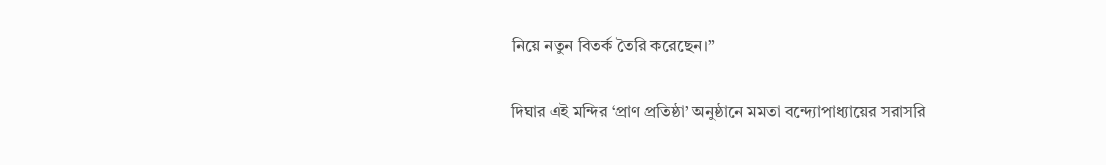নিয়ে নতুন বিতর্ক তৈরি করেছেন।”

দিঘার এই মন্দির ‘প্রাণ প্রতিষ্ঠা’ অনুষ্ঠানে মমতা বন্দ্যোপাধ্যায়ের সরাসরি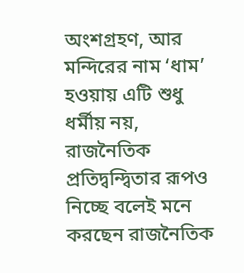অংশগ্রহণ, আর মন্দিরের নাম ‘ধাম’ হওয়ায় এটি শুধু ধর্মীয় নয়, রাজনৈতিক প্রতিদ্বন্দ্বিতার রূপও নিচ্ছে বলেই মনে করছেন রাজনৈতিক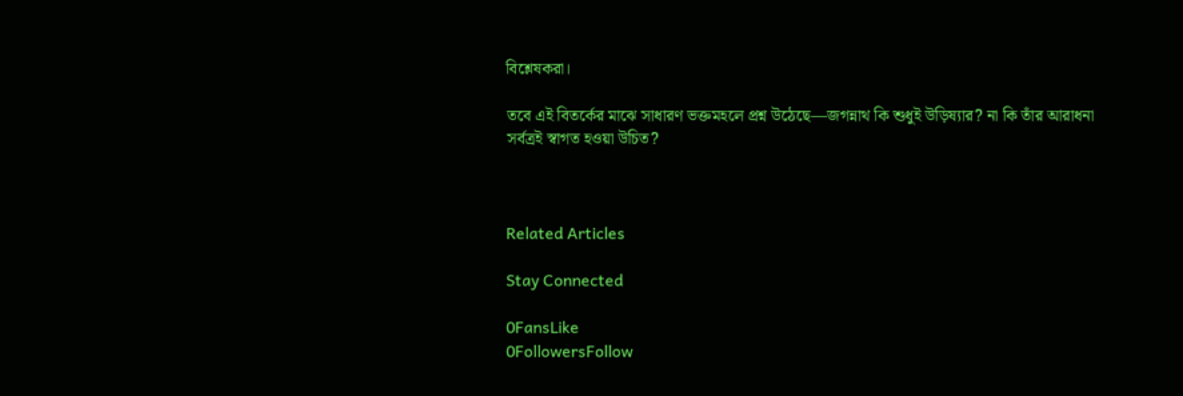বিশ্লেষকরা।

তবে এই বিতর্কের মাঝে সাধারণ ভক্তমহলে প্রশ্ন উঠেছে—জগন্নাথ কি শুধুই উড়িষ্যার? না কি তাঁর আরাধনা সর্বত্রই স্বাগত হওয়া উচিত?



Related Articles

Stay Connected

0FansLike
0FollowersFollow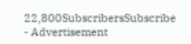22,800SubscribersSubscribe
- Advertisement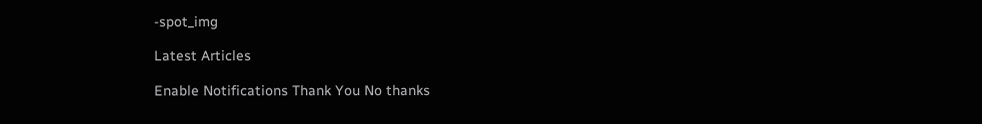-spot_img

Latest Articles

Enable Notifications Thank You No thanks